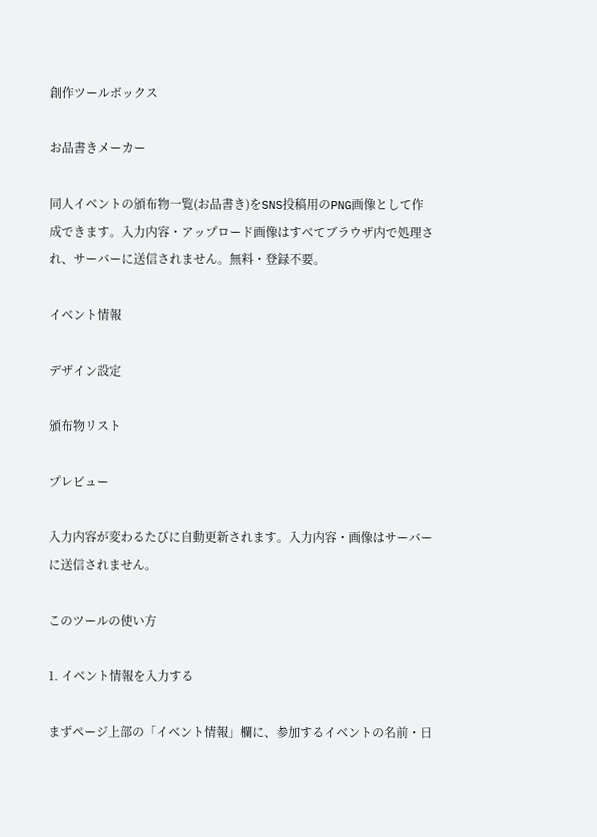創作ツールボックス

お品書きメーカー

同人イベントの頒布物一覧(お品書き)をSNS投稿用のPNG画像として作成できます。入力内容・アップロード画像はすべてブラウザ内で処理され、サーバーに送信されません。無料・登録不要。

イベント情報

デザイン設定

頒布物リスト

プレビュー

入力内容が変わるたびに自動更新されます。入力内容・画像はサーバーに送信されません。

このツールの使い方

1. イベント情報を入力する

まずページ上部の「イベント情報」欄に、参加するイベントの名前・日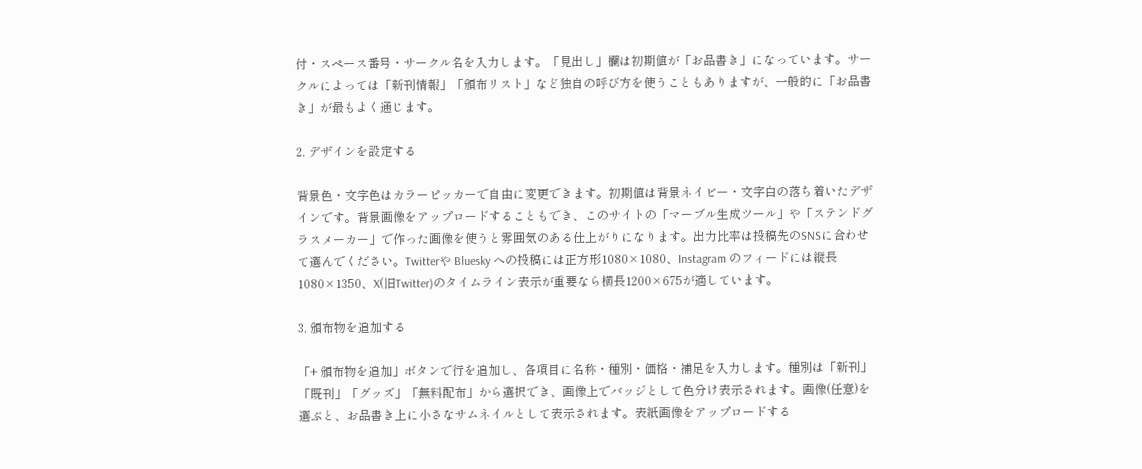付・スペース番号・サークル名を入力します。「見出し」欄は初期値が「お品書き」になっています。サークルによっては「新刊情報」「頒布リスト」など独自の呼び方を使うこともありますが、一般的に「お品書き」が最もよく通じます。

2. デザインを設定する

背景色・文字色はカラーピッカーで自由に変更できます。初期値は背景ネイビー・文字白の落ち着いたデザインです。背景画像をアップロードすることもでき、このサイトの「マーブル生成ツール」や「ステンドグラスメーカー」で作った画像を使うと雰囲気のある仕上がりになります。出力比率は投稿先のSNSに合わせて選んでください。Twitterや Bluesky への投稿には正方形1080×1080、Instagram のフィードには縦長1080×1350、X(旧Twitter)のタイムライン表示が重要なら横長1200×675が適しています。

3. 頒布物を追加する

「+ 頒布物を追加」ボタンで行を追加し、各項目に名称・種別・価格・補足を入力します。種別は「新刊」「既刊」「グッズ」「無料配布」から選択でき、画像上でバッジとして色分け表示されます。画像(任意)を選ぶと、お品書き上に小さなサムネイルとして表示されます。表紙画像をアップロードする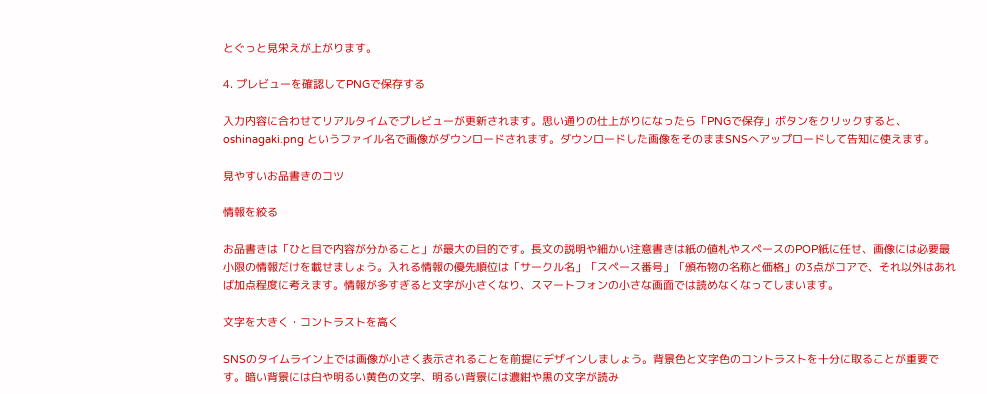とぐっと見栄えが上がります。

4. プレビューを確認してPNGで保存する

入力内容に合わせてリアルタイムでプレビューが更新されます。思い通りの仕上がりになったら「PNGで保存」ボタンをクリックすると、oshinagaki.png というファイル名で画像がダウンロードされます。ダウンロードした画像をそのままSNSへアップロードして告知に使えます。

見やすいお品書きのコツ

情報を絞る

お品書きは「ひと目で内容が分かること」が最大の目的です。長文の説明や細かい注意書きは紙の値札やスペースのPOP紙に任せ、画像には必要最小限の情報だけを載せましょう。入れる情報の優先順位は「サークル名」「スペース番号」「頒布物の名称と価格」の3点がコアで、それ以外はあれば加点程度に考えます。情報が多すぎると文字が小さくなり、スマートフォンの小さな画面では読めなくなってしまいます。

文字を大きく・コントラストを高く

SNSのタイムライン上では画像が小さく表示されることを前提にデザインしましょう。背景色と文字色のコントラストを十分に取ることが重要です。暗い背景には白や明るい黄色の文字、明るい背景には濃紺や黒の文字が読み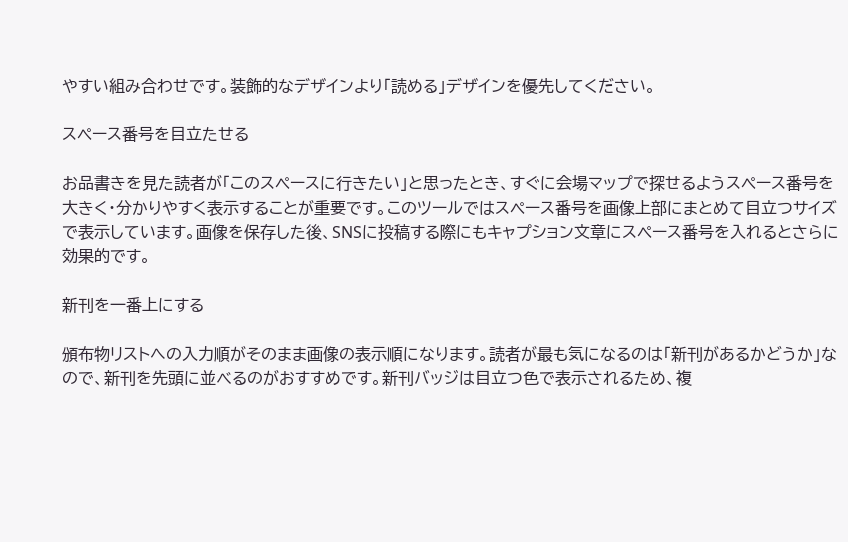やすい組み合わせです。装飾的なデザインより「読める」デザインを優先してください。

スペース番号を目立たせる

お品書きを見た読者が「このスペースに行きたい」と思ったとき、すぐに会場マップで探せるようスペース番号を大きく・分かりやすく表示することが重要です。このツールではスペース番号を画像上部にまとめて目立つサイズで表示しています。画像を保存した後、SNSに投稿する際にもキャプション文章にスペース番号を入れるとさらに効果的です。

新刊を一番上にする

頒布物リストへの入力順がそのまま画像の表示順になります。読者が最も気になるのは「新刊があるかどうか」なので、新刊を先頭に並べるのがおすすめです。新刊バッジは目立つ色で表示されるため、複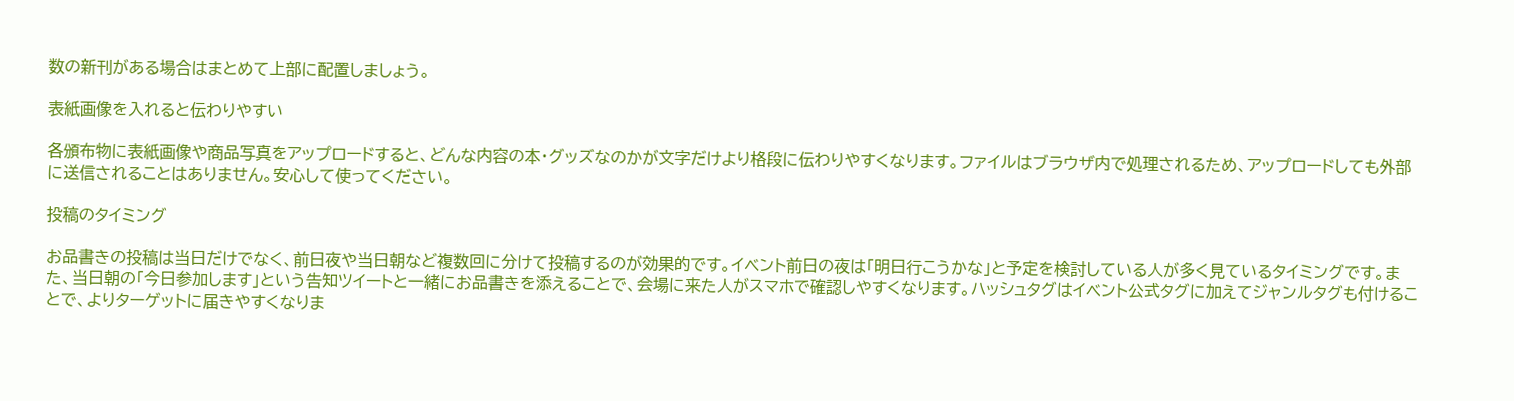数の新刊がある場合はまとめて上部に配置しましょう。

表紙画像を入れると伝わりやすい

各頒布物に表紙画像や商品写真をアップロードすると、どんな内容の本・グッズなのかが文字だけより格段に伝わりやすくなります。ファイルはブラウザ内で処理されるため、アップロードしても外部に送信されることはありません。安心して使ってください。

投稿のタイミング

お品書きの投稿は当日だけでなく、前日夜や当日朝など複数回に分けて投稿するのが効果的です。イベント前日の夜は「明日行こうかな」と予定を検討している人が多く見ているタイミングです。また、当日朝の「今日参加します」という告知ツイートと一緒にお品書きを添えることで、会場に来た人がスマホで確認しやすくなります。ハッシュタグはイベント公式タグに加えてジャンルタグも付けることで、よりターゲットに届きやすくなりま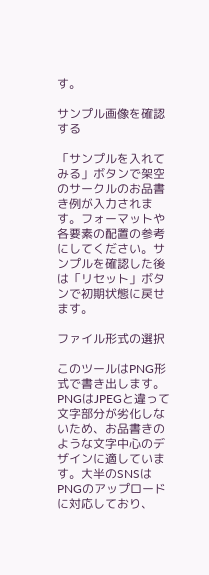す。

サンプル画像を確認する

「サンプルを入れてみる」ボタンで架空のサークルのお品書き例が入力されます。フォーマットや各要素の配置の参考にしてください。サンプルを確認した後は「リセット」ボタンで初期状態に戻せます。

ファイル形式の選択

このツールはPNG形式で書き出します。PNGはJPEGと違って文字部分が劣化しないため、お品書きのような文字中心のデザインに適しています。大半のSNSはPNGのアップロードに対応しており、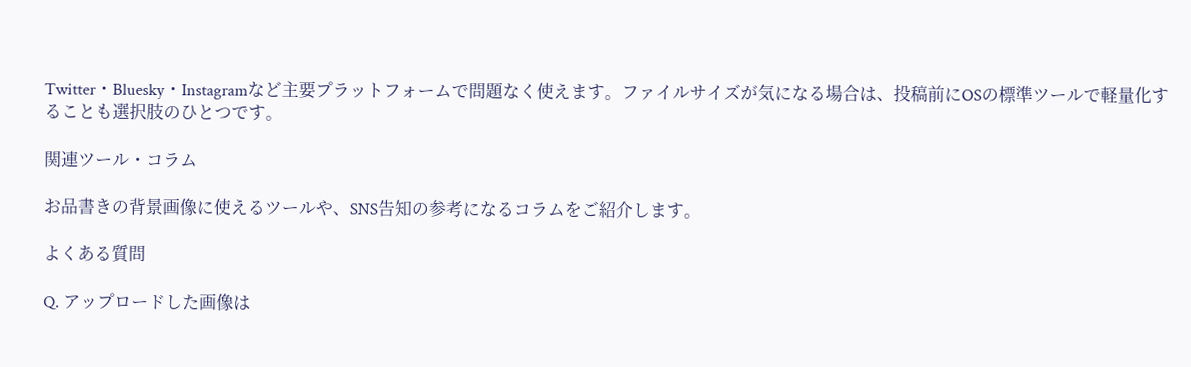Twitter・Bluesky・Instagramなど主要プラットフォームで問題なく使えます。ファイルサイズが気になる場合は、投稿前にOSの標準ツールで軽量化することも選択肢のひとつです。

関連ツール・コラム

お品書きの背景画像に使えるツールや、SNS告知の参考になるコラムをご紹介します。

よくある質問

Q. アップロードした画像は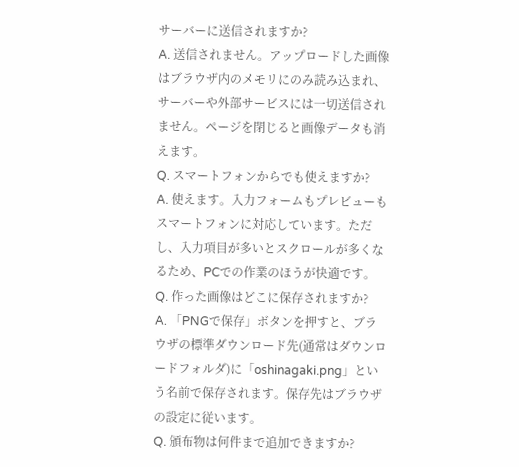サーバーに送信されますか?
A. 送信されません。アップロードした画像はブラウザ内のメモリにのみ読み込まれ、サーバーや外部サービスには一切送信されません。ページを閉じると画像データも消えます。
Q. スマートフォンからでも使えますか?
A. 使えます。入力フォームもプレビューもスマートフォンに対応しています。ただし、入力項目が多いとスクロールが多くなるため、PCでの作業のほうが快適です。
Q. 作った画像はどこに保存されますか?
A. 「PNGで保存」ボタンを押すと、ブラウザの標準ダウンロード先(通常はダウンロードフォルダ)に「oshinagaki.png」という名前で保存されます。保存先はブラウザの設定に従います。
Q. 頒布物は何件まで追加できますか?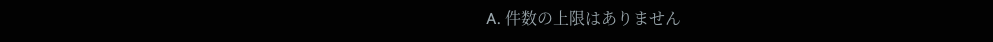A. 件数の上限はありません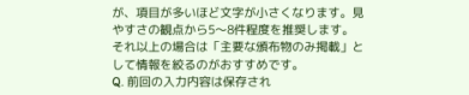が、項目が多いほど文字が小さくなります。見やすさの観点から5〜8件程度を推奨します。それ以上の場合は「主要な頒布物のみ掲載」として情報を絞るのがおすすめです。
Q. 前回の入力内容は保存され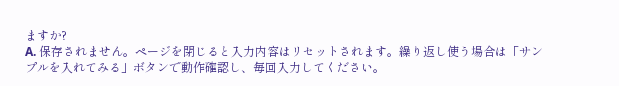ますか?
A. 保存されません。ページを閉じると入力内容はリセットされます。繰り返し使う場合は「サンプルを入れてみる」ボタンで動作確認し、毎回入力してください。